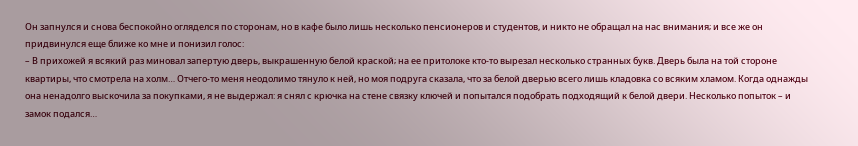Он запнулся и снова беспокойно огляделся по сторонам, но в кафе было лишь несколько пенсионеров и студентов, и никто не обращал на нас внимания; и все же он придвинулся еще ближе ко мне и понизил голос:
– В прихожей я всякий раз миновал запертую дверь, выкрашенную белой краской; на ее притолоке кто-то вырезал несколько странных букв. Дверь была на той стороне квартиры, что смотрела на холм… Отчего-то меня неодолимо тянуло к ней, но моя подруга сказала, что за белой дверью всего лишь кладовка со всяким хламом. Когда однажды она ненадолго выскочила за покупками, я не выдержал: я снял с крючка на стене связку ключей и попытался подобрать подходящий к белой двери. Несколько попыток – и замок подался…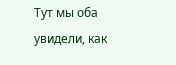Тут мы оба увидели, как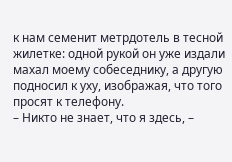к нам семенит метрдотель в тесной жилетке: одной рукой он уже издали махал моему собеседнику, а другую подносил к уху, изображая, что того просят к телефону.
– Никто не знает, что я здесь, –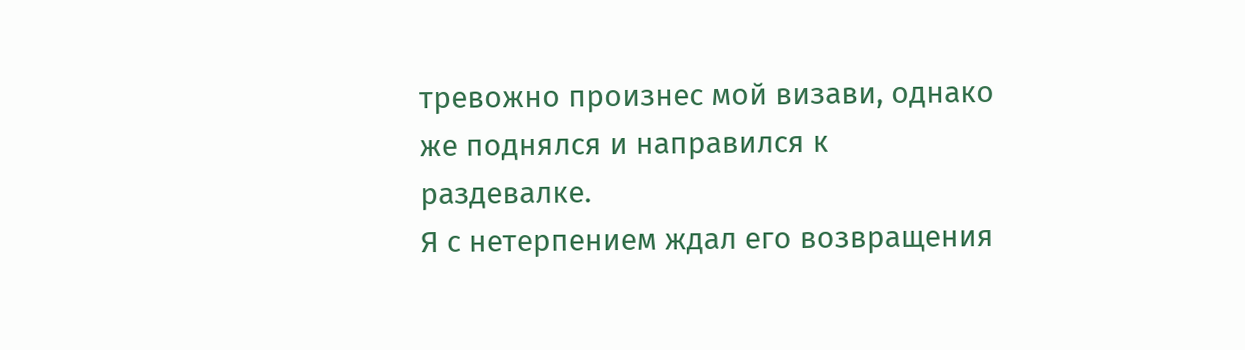тревожно произнес мой визави, однако же поднялся и направился к раздевалке.
Я с нетерпением ждал его возвращения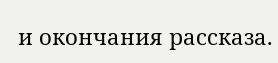и окончания рассказа.